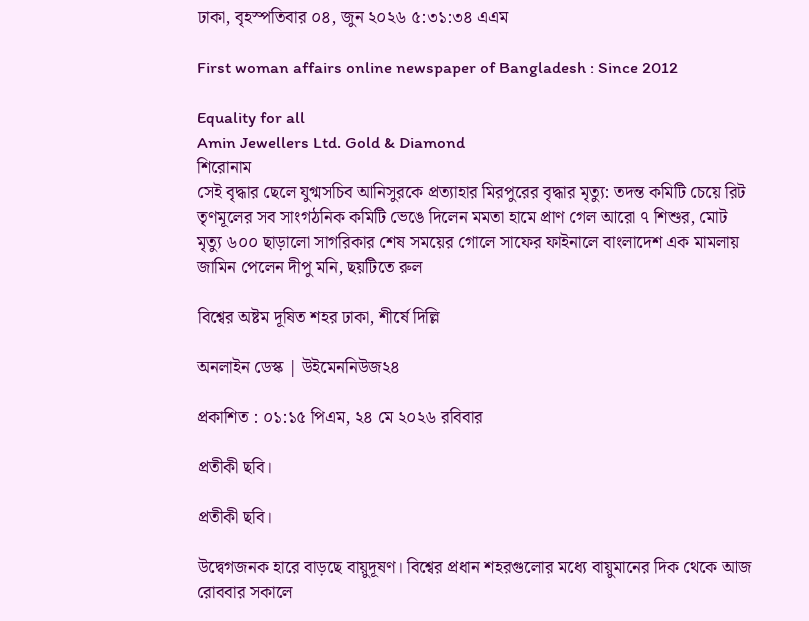ঢাকা, বৃহস্পতিবার ০৪, জুন ২০২৬ ৫:৩১:৩৪ এএম

First woman affairs online newspaper of Bangladesh : Since 2012

Equality for all
Amin Jewellers Ltd. Gold & Diamond
শিরোনাম
সেই বৃদ্ধার ছেলে যুগ্মসচিব আনিসুরকে প্রত্যাহার মিরপুরের বৃদ্ধার মৃত্যু: তদন্ত কমিটি চেয়ে রিট তৃণমূলের সব সাংগঠনিক কমিটি ভেঙে দিলেন মমতা হামে প্রাণ গেল আরো ৭ শিশুর, মোট মৃত্যু ৬০০ ছাড়ালো সাগরিকার শেষ সময়ের গোলে সাফের ফাইনালে বাংলাদেশ এক মামলায় জামিন পেলেন দীপু মনি, ছয়টিতে রুল

বিশ্বের অষ্টম দূষিত শহর ঢাকা, শীর্ষে দিল্লি

অনলাইন ডেস্ক | উইমেননিউজ২৪

প্রকাশিত : ০১:১৫ পিএম, ২৪ মে ২০২৬ রবিবার

প্রতীকী ছবি।

প্রতীকী ছবি।

উদ্বেগজনক হারে বাড়ছে বায়ুদূষণ। বিশ্বের প্রধান শহরগুলোর মধ্যে বায়ুমানের দিক থেকে আজ রোববার সকালে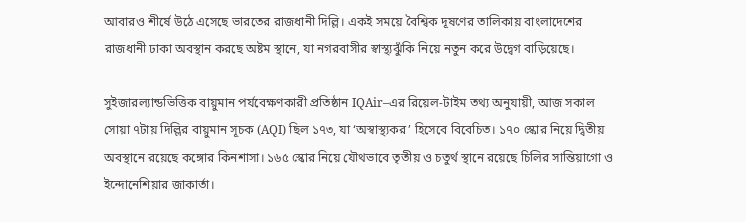আবারও শীর্ষে উঠে এসেছে ভারতের রাজধানী দিল্লি। একই সময়ে বৈশ্বিক দূষণের তালিকায় বাংলাদেশের রাজধানী ঢাকা অবস্থান করছে অষ্টম স্থানে, যা নগরবাসীর স্বাস্থ্যঝুঁকি নিয়ে নতুন করে উদ্বেগ বাড়িয়েছে।

সুইজারল্যান্ডভিত্তিক বায়ুমান পর্যবেক্ষণকারী প্রতিষ্ঠান IQAir–এর রিয়েল-টাইম তথ্য অনুযায়ী, আজ সকাল সোয়া ৭টায় দিল্লির বায়ুমান সূচক (AQI) ছিল ১৭৩, যা ‘অস্বাস্থ্যকর’ হিসেবে বিবেচিত। ১৭০ স্কোর নিয়ে দ্বিতীয় অবস্থানে রয়েছে কঙ্গোর কিনশাসা। ১৬৫ স্কোর নিয়ে যৌথভাবে তৃতীয় ও চতুর্থ স্থানে রয়েছে চিলির সান্তিয়াগো ও ইন্দোনেশিয়ার জাকার্তা।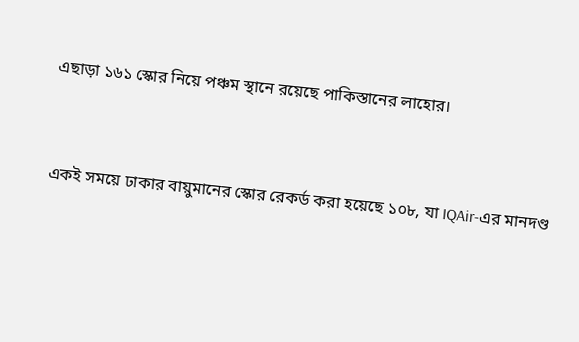এছাড়া ১৬১ স্কোর নিয়ে পঞ্চম স্থানে রয়েছে পাকিস্তানের লাহোর।


একই সময়ে ঢাকার বায়ুমানের স্কোর রেকর্ড করা হয়েছে ১০৮, যা IQAir-এর মানদণ্ড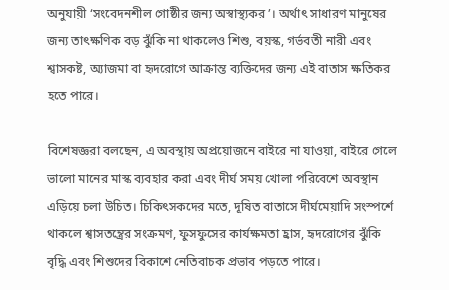অনুযায়ী ‘সংবেদনশীল গোষ্ঠীর জন্য অস্বাস্থ্যকর’। অর্থাৎ সাধারণ মানুষের জন্য তাৎক্ষণিক বড় ঝুঁকি না থাকলেও শিশু, বয়স্ক, গর্ভবতী নারী এবং শ্বাসকষ্ট, অ্যাজমা বা হৃদরোগে আক্রান্ত ব্যক্তিদের জন্য এই বাতাস ক্ষতিকর হতে পারে।

বিশেষজ্ঞরা বলছেন, এ অবস্থায় অপ্রয়োজনে বাইরে না যাওয়া, বাইরে গেলে ভালো মানের মাস্ক ব্যবহার করা এবং দীর্ঘ সময় খোলা পরিবেশে অবস্থান এড়িয়ে চলা উচিত। চিকিৎসকদের মতে, দূষিত বাতাসে দীর্ঘমেয়াদি সংস্পর্শে থাকলে শ্বাসতন্ত্রের সংক্রমণ, ফুসফুসের কার্যক্ষমতা হ্রাস, হৃদরোগের ঝুঁকি বৃদ্ধি এবং শিশুদের বিকাশে নেতিবাচক প্রভাব পড়তে পারে।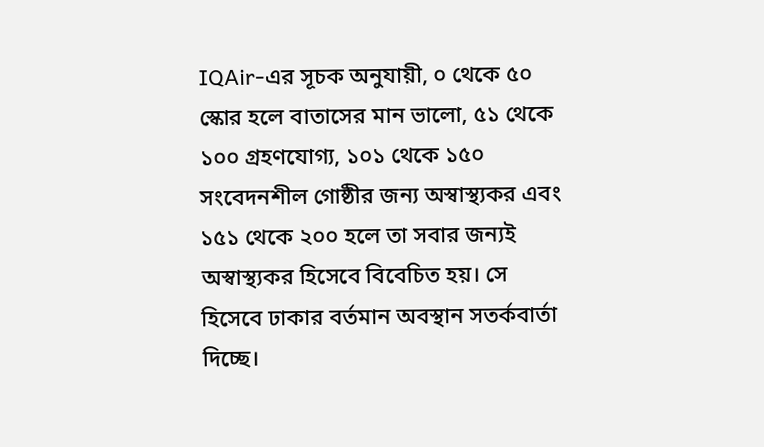IQAir-এর সূচক অনুযায়ী, ০ থেকে ৫০ স্কোর হলে বাতাসের মান ভালো, ৫১ থেকে ১০০ গ্রহণযোগ্য, ১০১ থেকে ১৫০ সংবেদনশীল গোষ্ঠীর জন্য অস্বাস্থ্যকর এবং ১৫১ থেকে ২০০ হলে তা সবার জন্যই অস্বাস্থ্যকর হিসেবে বিবেচিত হয়। সে হিসেবে ঢাকার বর্তমান অবস্থান সতর্কবার্তা দিচ্ছে।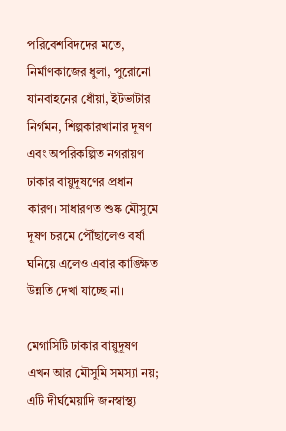পরিবেশবিদদের মতে, নির্মাণকাজের ধুলা, পুরোনো যানবাহনের ধোঁয়া, ইটভাটার নির্গমন, শিল্পকারখানার দূষণ এবং অপরিকল্পিত নগরায়ণ ঢাকার বায়ুদূষণের প্রধান কারণ। সাধারণত শুষ্ক মৌসুমে দূষণ চরমে পৌঁছালেও বর্ষা ঘনিয়ে এলেও এবার কাঙ্ক্ষিত উন্নতি দেখা যাচ্ছে না।

মেগাসিটি ঢাকার বায়ুদূষণ এখন আর মৌসুমি সমস্যা নয়; এটি দীর্ঘমেয়াদি জনস্বাস্থ্য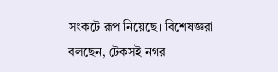সংকটে রূপ নিয়েছে। বিশেষজ্ঞরা বলছেন, টেকসই নগর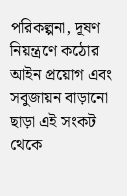পরিকল্পনা, দূষণ নিয়ন্ত্রণে কঠোর আইন প্রয়োগ এবং সবুজায়ন বাড়ানো ছাড়া এই সংকট থেকে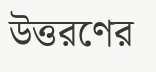উত্তরণের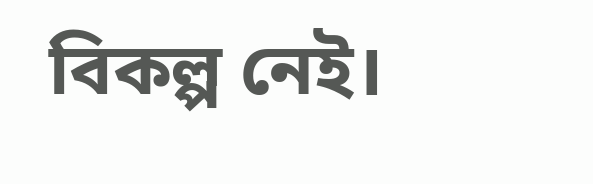বিকল্প নেই।